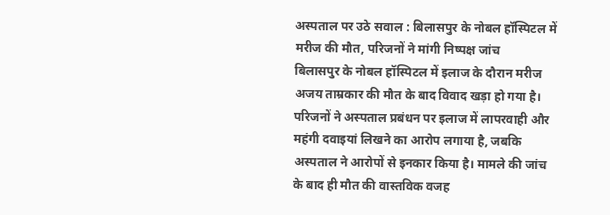अस्पताल पर उठे सवाल : बिलासपुर के नोबल हॉस्पिटल में मरीज की मौत, परिजनों ने मांगी निष्पक्ष जांच
बिलासपुर के नोबल हॉस्पिटल में इलाज के दौरान मरीज अजय ताम्रकार की मौत के बाद विवाद खड़ा हो गया है। परिजनों ने अस्पताल प्रबंधन पर इलाज में लापरवाही और महंगी दवाइयां लिखने का आरोप लगाया है, जबकि अस्पताल ने आरोपों से इनकार किया है। मामले की जांच के बाद ही मौत की वास्तविक वजह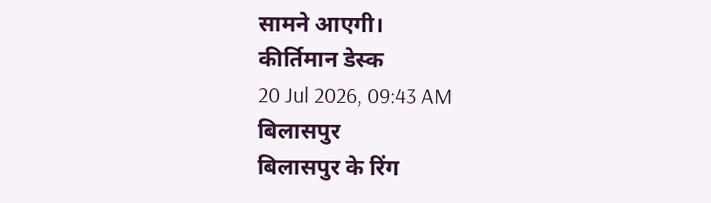सामने आएगी।
कीर्तिमान डेस्क
20 Jul 2026, 09:43 AM
बिलासपुर
बिलासपुर के रिंग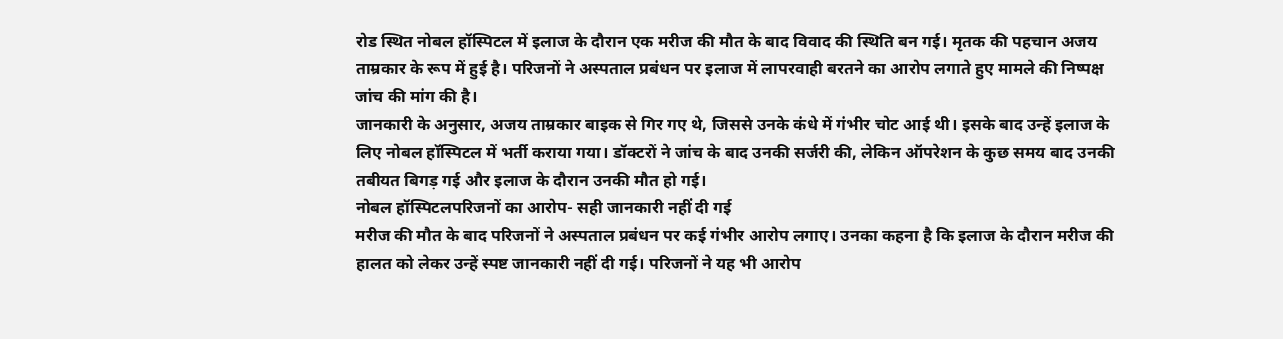रोड स्थित नोबल हॉस्पिटल में इलाज के दौरान एक मरीज की मौत के बाद विवाद की स्थिति बन गई। मृतक की पहचान अजय ताम्रकार के रूप में हुई है। परिजनों ने अस्पताल प्रबंधन पर इलाज में लापरवाही बरतने का आरोप लगाते हुए मामले की निष्पक्ष जांच की मांग की है।
जानकारी के अनुसार, अजय ताम्रकार बाइक से गिर गए थे, जिससे उनके कंधे में गंभीर चोट आई थी। इसके बाद उन्हें इलाज के लिए नोबल हॉस्पिटल में भर्ती कराया गया। डॉक्टरों ने जांच के बाद उनकी सर्जरी की, लेकिन ऑपरेशन के कुछ समय बाद उनकी तबीयत बिगड़ गई और इलाज के दौरान उनकी मौत हो गई।
नोबल हॉस्पिटलपरिजनों का आरोप- सही जानकारी नहीं दी गई
मरीज की मौत के बाद परिजनों ने अस्पताल प्रबंधन पर कई गंभीर आरोप लगाए। उनका कहना है कि इलाज के दौरान मरीज की हालत को लेकर उन्हें स्पष्ट जानकारी नहीं दी गई। परिजनों ने यह भी आरोप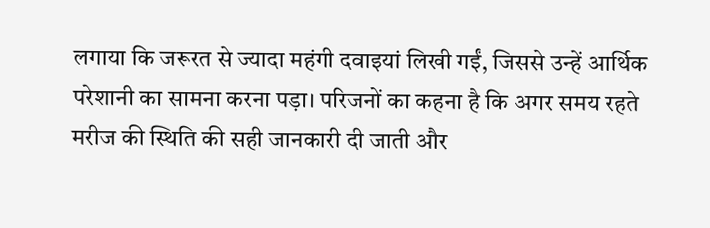लगाया कि जरूरत से ज्यादा महंगी दवाइयां लिखी गईं, जिससे उन्हें आर्थिक परेशानी का सामना करना पड़ा। परिजनों का कहना है कि अगर समय रहते मरीज की स्थिति की सही जानकारी दी जाती और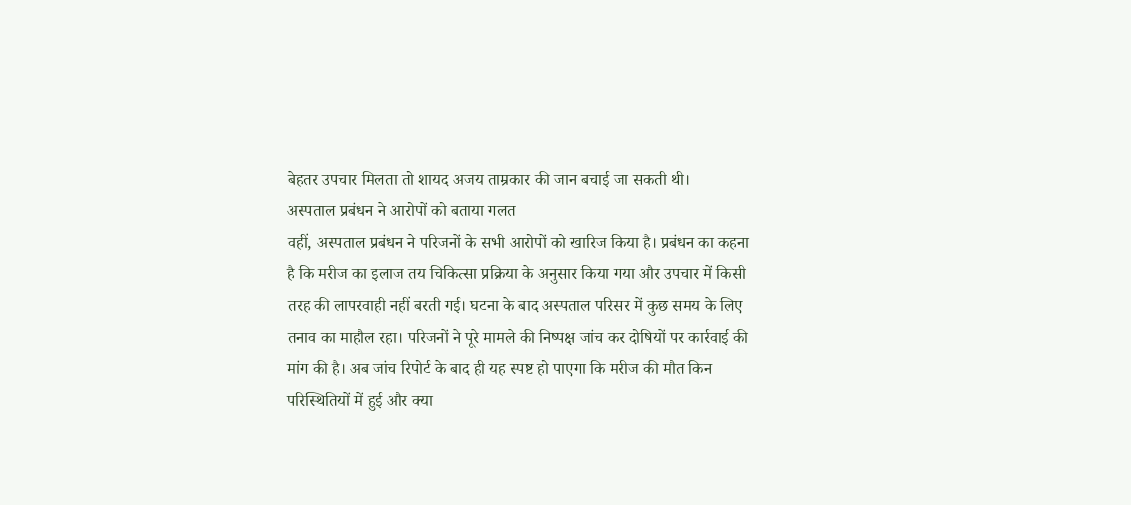बेहतर उपचार मिलता तो शायद अजय ताम्रकार की जान बचाई जा सकती थी।
अस्पताल प्रबंधन ने आरोपों को बताया गलत
वहीं, अस्पताल प्रबंधन ने परिजनों के सभी आरोपों को खारिज किया है। प्रबंधन का कहना है कि मरीज का इलाज तय चिकित्सा प्रक्रिया के अनुसार किया गया और उपचार में किसी तरह की लापरवाही नहीं बरती गई। घटना के बाद अस्पताल परिसर में कुछ समय के लिए तनाव का माहौल रहा। परिजनों ने पूरे मामले की निष्पक्ष जांच कर दोषियों पर कार्रवाई की मांग की है। अब जांच रिपोर्ट के बाद ही यह स्पष्ट हो पाएगा कि मरीज की मौत किन परिस्थितियों में हुई और क्या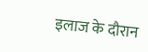इलाज के दौरान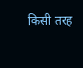किसी तरह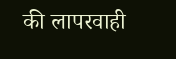की लापरवाही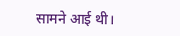सामने आई थी।